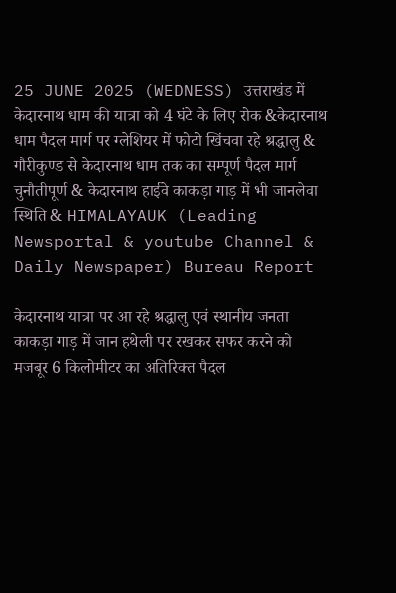25 JUNE 2025 (WEDNESS) उत्तराखंड में केदारनाथ धाम की यात्रा को 4 घंटे के लिए रोक &केदारनाथ धाम पैदल मार्ग पर ग्लेशियर में फोटो खिंचवा रहे श्रद्धालु & गौरीकुण्ड से केदारनाथ धाम तक का सम्पूर्ण पैदल मार्ग चुनौतीपूर्ण & केदारनाथ हाईवे काकड़ा गाड़ में भी जानलेवा स्थिति & HIMALAYAUK (Leading Newsportal & youtube Channel & Daily Newspaper) Bureau Report

केदारनाथ यात्रा पर आ रहे श्रद्धालु एवं स्थानीय जनता काकड़ा गाड़ में जान हथेली पर रखकर सफर करने को मजबूर 6 किलोमीटर का अतिरिक्त पैदल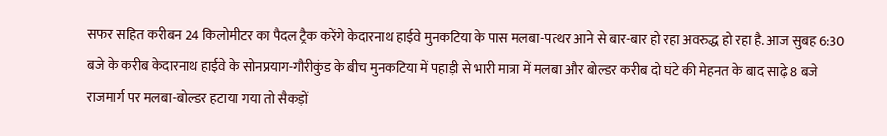सफर सहित करीबन 24 किलोमीटर का पैदल ट्रैक करेंगे केदारनाथ हाईवे मुनकटिया के पास मलबा-पत्थर आने से बार-बार हो रहा अवरुद्ध हो रहा है. आज सुबह 6:30 बजे के करीब केदारनाथ हाईवे के सोनप्रयाग-गौरीकुंड के बीच मुनकटिया में पहाड़ी से भारी मात्रा में मलबा और बोल्डर करीब दो घंटे की मेहनत के बाद साढ़े 8 बजे राजमार्ग पर मलबा-बोल्डर हटाया गया तो सैकड़ों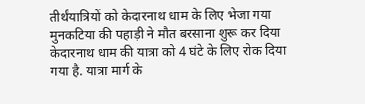तीर्थंयात्रियों को केदारनाथ धाम के लिए भेजा गया मुनकटिया की पहाड़ी ने मौत बरसाना शुरू कर दिया
केदारनाथ धाम की यात्रा को 4 घंटे के लिए रोक दिया गया है. यात्रा मार्ग के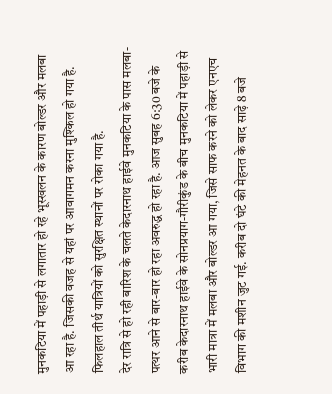मुनकटिया में पहाड़ी से लगातार हो रहे भूस्खलन के कारण बोल्डर और मलबा आ रहा है. जिसकी वजह से यहां पर आवागमन करना मुश्किल हो गया है. फिलहाल तीर्थ यात्रियों को सुरक्षित स्थानों पर रोका गया है.
देर रात्रि से हो रही बारिश के चलते केदारनाथ हाईवे मुनकटिया के पास मलबा-पत्थर आने से बार-बार हो रहा अवरुद्ध हो रहा है. आज सुबह 6:30 बजे के करीब केदारनाथ हाईवे के सोनप्रयाग-गौरीकुंड के बीच मुनकटिया में पहाड़ी से भारी मात्रा में मलबा और बोल्डर आ गया, जिसे साफ करने को लेकर एनएच विभाग की मशीन जुट गई. करीब दो घंटे की मेहनत के बाद साढ़े 8 बजे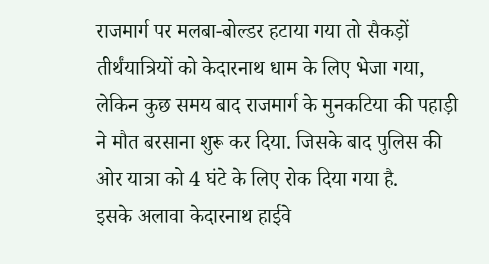राजमार्ग पर मलबा-बोल्डर हटाया गया तो सैकड़ों तीर्थंयात्रियों को केदारनाथ धाम के लिए भेजा गया, लेकिन कुछ समय बाद राजमार्ग के मुनकटिया की पहाड़ी ने मौत बरसाना शुरू कर दिया. जिसके बाद पुलिस की ओर यात्रा को 4 घंटे के लिए रोक दिया गया है.
इसके अलावा केदारनाथ हाईवे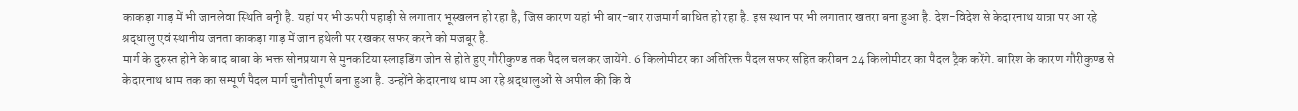काकड़ा गाड़ में भी जानलेवा स्थिति बनृी है. यहां पर भी ऊपरी पहाड़ी से लगातार भूस्खलन हो रहा है, जिस कारण यहां भी बार-बार राजमार्ग बाधित हो रहा है. इस स्थान पर भी लगातार खतरा बना हुआ है. देश-विदेश से केदारनाथ यात्रा पर आ रहे श्रद्धालु एवं स्थानीय जनता काकड़ा गाड़ में जान हथेली पर रखकर सफर करने को मजबूर है.
मार्ग के दुरुस्त होने के बाद बाबा के भक्त सोनप्रयाग से मुनकटिया स्लाइडिंग जोन से होते हुए गौरीकुण्ड तक पैदल चलकर जायेंगे. 6 किलोमीटर का अतिरिक्त पैदल सफर सहित करीबन 24 किलोमीटर का पैदल ट्रैक करेंगे. बारिश के कारण गौरीकुण्ड से केदारनाथ धाम तक का सम्पूर्ण पैदल मार्ग चुनौतीपूर्ण बना हुआ है. उन्होंने केदारनाथ धाम आ रहे श्रद्धालुओं से अपील की कि वे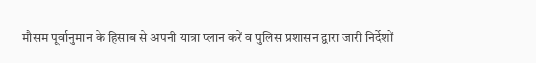मौसम पूर्वानुमान के हिसाब से अपनी यात्रा प्लान करें व पुलिस प्रशासन द्वारा जारी निर्देशों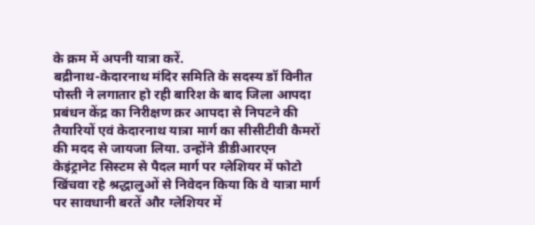के क्रम में अपनी यात्रा करें.
बद्रीनाथ-केदारनाथ मंदिर समिति के सदस्य डॉ विनीत पोस्ती ने लगातार हो रही बारिश के बाद जिला आपदा प्रबंधन केंद्र का निरीक्षण क़र आपदा से निपटने की तैयारियों एवं केदारनाथ यात्रा मार्ग का सीसीटीवी कैमरों की मदद से जायजा लिया. उन्होंने डीडीआरएन केइंट्रानेट सिस्टम से पैदल मार्ग पर ग्लेशियर में फोटो खिंचवा रहे श्रद्धालुओं से निवेदन किया कि वे यात्रा मार्ग पर सावधानी बरतें और ग्लेशियर में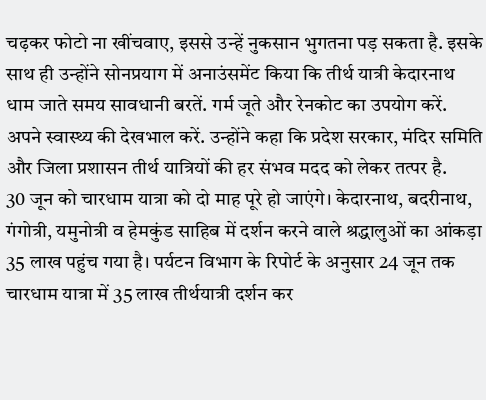चढ़कर फोटो ना खींचवाए, इससे उन्हें नुकसान भुगतना पड़ सकता है. इसके साथ ही उन्होंने सोनप्रयाग में अनाउंसमेंट किया कि तीर्थ यात्री केदारनाथ धाम जाते समय सावधानी बरतें. गर्म जूते और रेनकोट का उपयोग करें. अपने स्वास्थ्य की देखभाल करें. उन्होंने कहा कि प्रदेश सरकार, मंदिर समिति और जिला प्रशासन तीर्थ यात्रियों की हर संभव मदद को लेकर तत्पर है.
30 जून को चारधाम यात्रा को दो माह पूरे हो जाएंगे। केदारनाथ, बदरीनाथ, गंगोत्री, यमुनोत्री व हेमकुंड साहिब में दर्शन करने वाले श्रद्धालुओं का आंकड़ा 35 लाख पहुंच गया है। पर्यटन विभाग के रिपोर्ट के अनुसार 24 जून तक चारधाम यात्रा में 35 लाख तीर्थयात्री दर्शन कर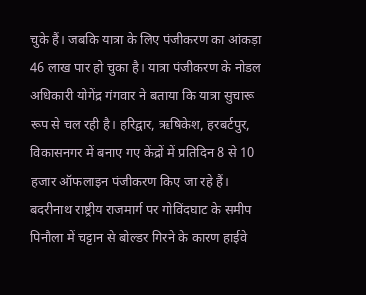चुके हैं। जबकि यात्रा के लिए पंजीकरण का आंकड़ा 46 लाख पार हो चुका है। यात्रा पंजीकरण के नोडल अधिकारी योगेंद्र गंगवार ने बताया कि यात्रा सुचारू रूप से चल रही है। हरिद्वार, ऋषिकेश, हरबर्टपुर, विकासनगर में बनाए गए केंद्रों में प्रतिदिन 8 से 10 हजार ऑफलाइन पंजीकरण किए जा रहे हैं।
बदरीनाथ राष्ट्रीय राजमार्ग पर गोविंदघाट के समीप पिनौला में चट्टान से बोल्डर गिरने के कारण हाईवे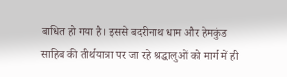बाधित हो गया है। इससे बदरीनाथ धाम और हेमकुंड साहिब की तीर्थयात्रा पर जा रहे श्रद्धालुओं को मार्ग में ही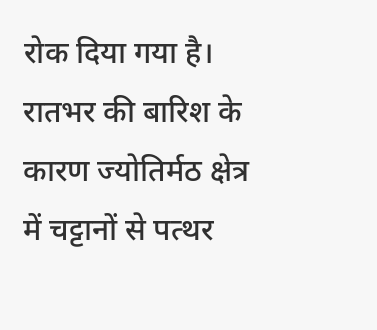रोक दिया गया है। रातभर की बारिश के कारण ज्योतिर्मठ क्षेत्र में चट्टानों से पत्थर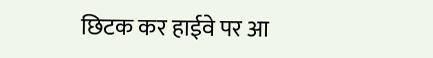छिटक कर हाईवे पर आ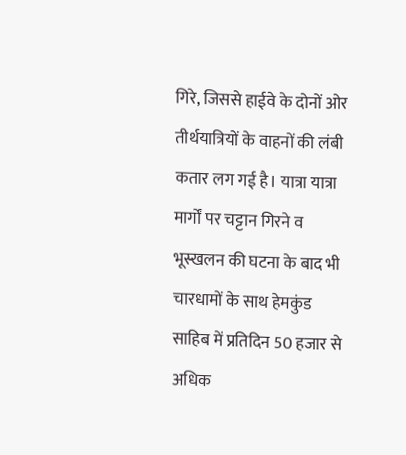गिरे, जिससे हाईवे के दोनों ओर तीर्थयात्रियों के वाहनों की लंबी कतार लग गई है। यात्रा यात्रा मार्गों पर चट्टान गिरने व भूस्खलन की घटना के बाद भी चारधामों के साथ हेमकुंड साहिब में प्रतिदिन 50 हजार से अधिक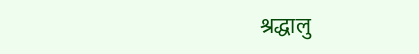श्रद्धालु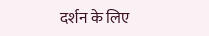दर्शन के लिए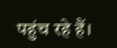पहुंच रहे हैं।